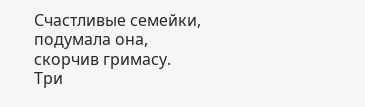Счастливые семейки, подумала она, скорчив гримасу. Три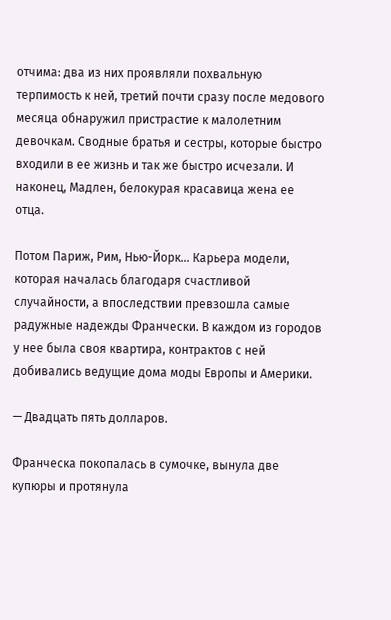отчима: два из них проявляли похвальную терпимость к ней, третий почти сразу после медового месяца обнаружил пристрастие к малолетним девочкам. Сводные братья и сестры, которые быстро входили в ее жизнь и так же быстро исчезали. И наконец, Мадлен, белокурая красавица жена ее отца.

Потом Париж, Рим, Нью-Йорк… Карьера модели, которая началась благодаря счастливой случайности, а впоследствии превзошла самые радужные надежды Франчески. В каждом из городов у нее была своя квартира, контрактов с ней добивались ведущие дома моды Европы и Америки.

— Двадцать пять долларов.

Франческа покопалась в сумочке, вынула две купюры и протянула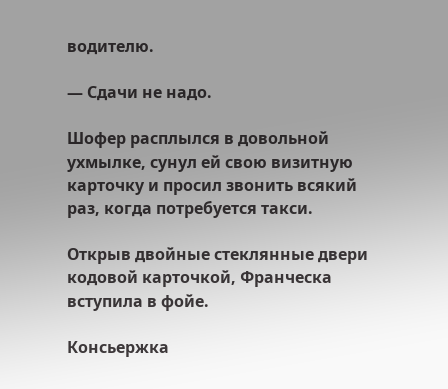водителю.

— Сдачи не надо.

Шофер расплылся в довольной ухмылке, сунул ей свою визитную карточку и просил звонить всякий раз, когда потребуется такси.

Открыв двойные стеклянные двери кодовой карточкой, Франческа вступила в фойе.

Консьержка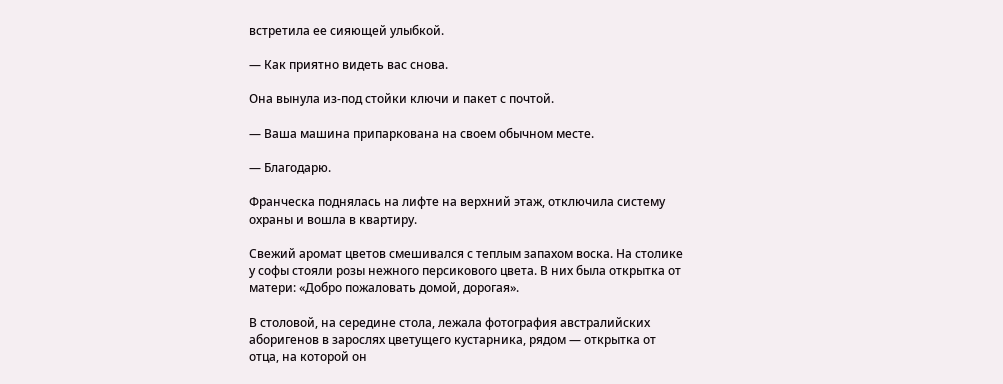встретила ее сияющей улыбкой.

— Как приятно видеть вас снова.

Она вынула из-под стойки ключи и пакет с почтой.

— Ваша машина припаркована на своем обычном месте.

— Благодарю.

Франческа поднялась на лифте на верхний этаж, отключила систему охраны и вошла в квартиру.

Свежий аромат цветов смешивался с теплым запахом воска. На столике у софы стояли розы нежного персикового цвета. В них была открытка от матери: «Добро пожаловать домой, дорогая».

В столовой, на середине стола, лежала фотография австралийских аборигенов в зарослях цветущего кустарника, рядом — открытка от отца, на которой он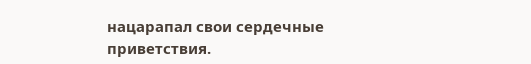нацарапал свои сердечные приветствия.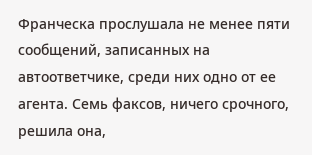Франческа прослушала не менее пяти сообщений, записанных на автоответчике, среди них одно от ее агента. Семь факсов, ничего срочного, решила она,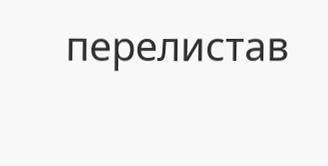перелистав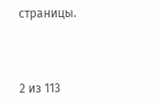страницы.



2 из 113